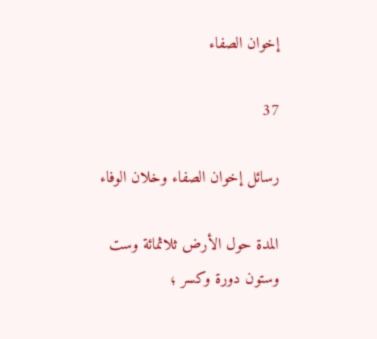إخوان الصفاء

37

رسائل إخوان الصفاء وخلان الوفاء

المدة حول الأرض ثلاثمائة وست وستون دورة وكسر ؛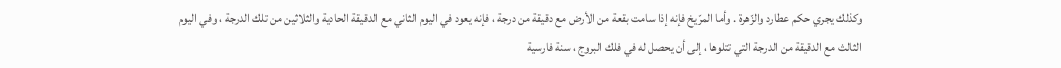وكذلك يجري حكم عطارد والزّهرة . وأما المرّيخ فإنه إذا سامت بقعة من الأرض مع دقيقة من درجة ، فإنه يعود في اليوم الثاني مع الدقيقة الحادية والثلاثين من تلك الدرجة ، وفي اليوم الثالث مع الدقيقة من الدرجة التي تتلوها ، إلى أن يحصل له في فلك البروج ، سنة فارسية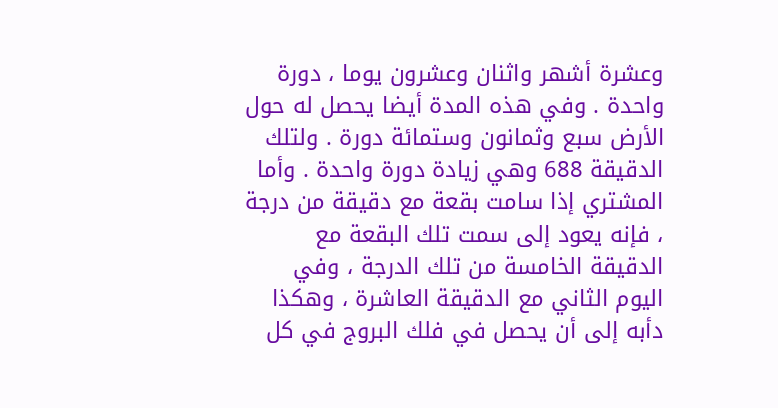وعشرة أشهر واثنان وعشرون يوما ، دورة واحدة . وفي هذه المدة أيضا يحصل له حول الأرض سبع وثمانون وستمائة دورة . ولتلك الدقيقة 688 وهي زيادة دورة واحدة . وأما المشتري إذا سامت بقعة مع دقيقة من درجة ، فإنه يعود إلى سمت تلك البقعة مع الدقيقة الخامسة من تلك الدرجة ، وفي اليوم الثاني مع الدقيقة العاشرة ، وهكذا دأبه إلى أن يحصل في فلك البروج في كل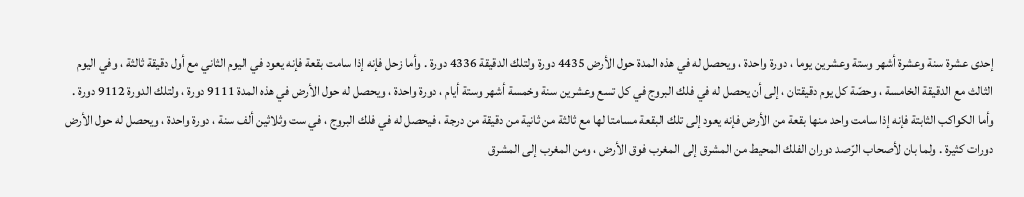إحدى عشرة سنة وعشرة أشهر وستة وعشرين يوما ، دورة واحدة ، ويحصل له في هذه المدة حول الأرض 4435 دورة ولتلك الدقيقة 4336 دورة . وأما زحل فإنه إذا سامت بقعة فإنه يعود في اليوم الثاني مع أول دقيقة ثالثة ، وفي اليوم الثالث مع الدقيقة الخامسة ، وحصّة كل يوم دقيقتان ، إلى أن يحصل له في فلك البروج في كل تسع وعشرين سنة وخمسة أشهر وستة أيام ، دورة واحدة ، ويحصل له حول الأرض في هذه المدة 9111 دورة ، ولتلك الدورة 9112 دورة . وأما الكواكب الثابتة فإنه إذا سامت واحد منها بقعة من الأرض فإنه يعود إلى تلك البقعة مسامتا لها مع ثالثة من ثانية من دقيقة من درجة ، فيحصل له في فلك البروج ، في ست وثلاثين ألف سنة ، دورة واحدة ، ويحصل له حول الأرض دورات كثيرة . ولما بان لأصحاب الرّصد دوران الفلك المحيط من المشرق إلى المغرب فوق الأرض ، ومن المغرب إلى المشرق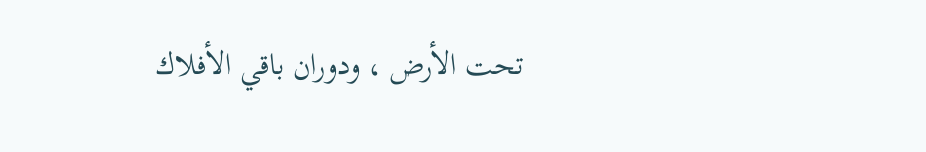تحت الأرض ، ودوران باقي الأفلاك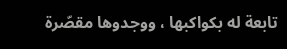تابعة له بكواكبها ، ووجدوها مقصّرة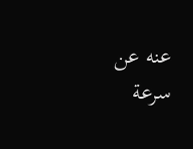عنه عن سرعة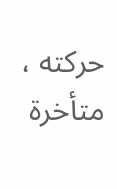حركته ، متأخرة